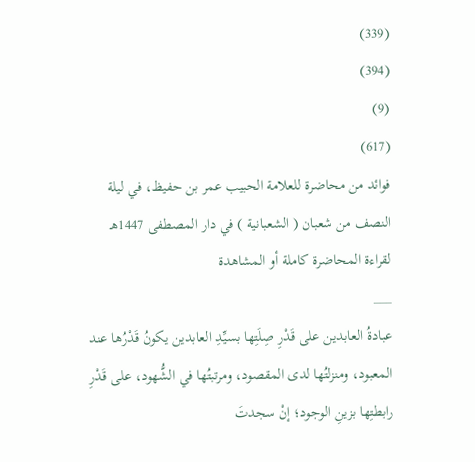(339)
(394)
(9)
(617)
فوائد من محاضرة للعلامة الحبيب عمر بن حفيظ، في ليلة النصف من شعبان ( الشعبانية ) في دار المصطفى 1447هـ
لقراءة المحاضرة كاملة أو المشاهدة
___
عبادةُ العابدين على قَدْرِ صِلَتِها بسيِّدِ العابدين يكونُ قَدْرُها عند المعبود، ومنزلتُها لدى المقصود، ومرتبتُها في الشُّهود، على قَدْرِ رابطتِها بزينِ الوجود؛ إنْ سجدتَ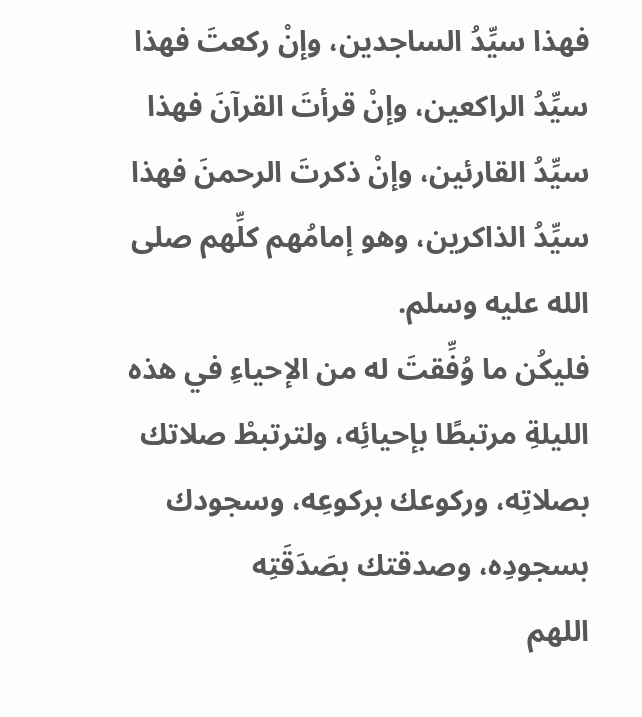فهذا سيِّدُ الساجدين، وإنْ ركعتَ فهذا سيِّدُ الراكعين، وإنْ قرأتَ القرآنَ فهذا سيِّدُ القارئين، وإنْ ذكرتَ الرحمنَ فهذا سيِّدُ الذاكرين، وهو إمامُهم كلِّهم صلى الله عليه وسلم.
فليكُن ما وُفِّقتَ له من الإحياءِ في هذه الليلةِ مرتبطًا بإحيائِه، ولترتبطْ صلاتك بصلاتِه، وركوعك بركوعِه، وسجودك بسجودِه، وصدقتك بصَدَقَتِه
اللهم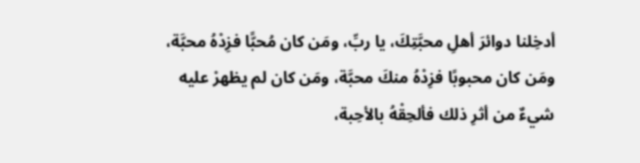أدخِلنا دوائرَ أهلِ محبَّتِكَ، يا ربِّ، ومَن كان مُحبًّا فزِدْهُ محبَّة، ومَن كان محبوبًا فزِدْهُ منكَ محبَّة، ومَن كان لم يظهرْ عليه شيءٌ من أثرِ ذلك فألحِقْهُ بالأحِبة،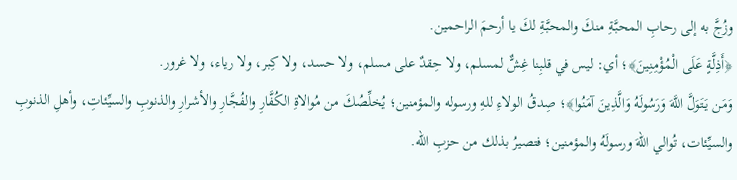وزُجَّ به إلى رحابِ المحبَّةِ منكَ والمحبَّةِ لكَ يا أرحمَ الراحمين.
﴿أَذِلَّةٍ عَلَى الْمُؤْمِنِينَ﴾؛ أي: ليس في قلبِنا غِشٌّ لمسلم، ولا حِقدٌ على مسلم، ولا حسد، ولا كِبر، ولا رياء، ولا غرور.
وَمَن يَتَوَلَّ اللَّهَ وَرَسُولَهُ وَالَّذِينَ آمَنُوا﴾؛ صِدقُ الولاءِ للهِ ورسوله والمؤمنين؛ يُخلِّصُكَ من مُوالاةِ الكُفَّارِ والفُجَّارِ والأشرارِ والذنوبِ والسيِّئاتِ، وأهلِ الذنوبِ والسيِّئات، تُوالي اللهَ ورسولَهُ والمؤمنين؛ فتصيرُ بذلك من حزبِ الله.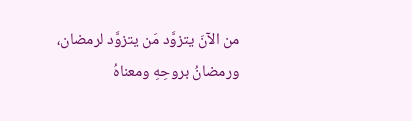من الآنَ يتزوَّد مَن يتزوَّد لرمضان، ورمضانُ بروحِهِ ومعناهُ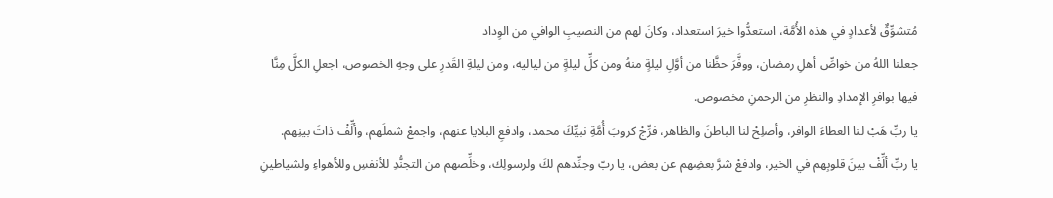مُتشوِّقٌ لأعدادٍ في هذه الأُمَّة، استعدُّوا خيرَ استعداد، وكانَ لهم من النصيبِ الوافي من الوِداد
جعلنا اللهُ من خواصِّ أهلِ رمضان، ووفَّرَ حظَّنا من أوَّلِ ليلةٍ منهُ ومن كلِّ ليلةٍ من لياليه، ومن ليلةِ القَدرِ على وجهِ الخصوص، اجعلِ الكلَّ مِنَّا فيها بوافرِ الإمدادِ والنظرِ من الرحمنِ مخصوص.
يا ربِّ هَبْ لنا العطاءَ الوافر، وأصلِحْ لنا الباطنَ والظاهر، فرِّجْ كروبَ أُمَّةِ نبيِّكَ محمد، وادفعِ البلايا عنهم، واجمعْ شملَهم، وألِّفْ ذاتَ بينِهم.
يا ربِّ ألِّفْ بينَ قلوبِهم في الخير، وادفعْ شرَّ بعضِهم عن بعض، يا ربّ وجنِّدهم لكَ ولرسولِك، وخلِّصهم من التجنُّدِ للأنفسِ وللأهواءِ ولشياطينِ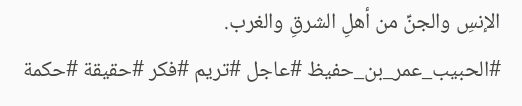الإنسِ والجنِّ من أهلِ الشرقِ والغرب.
#الحبيب_عمر_بن_حفيظ #عاجل #تريم #فكر #حقيقة #حكمة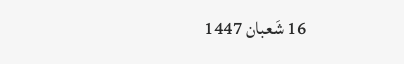16 شَعبان 1447